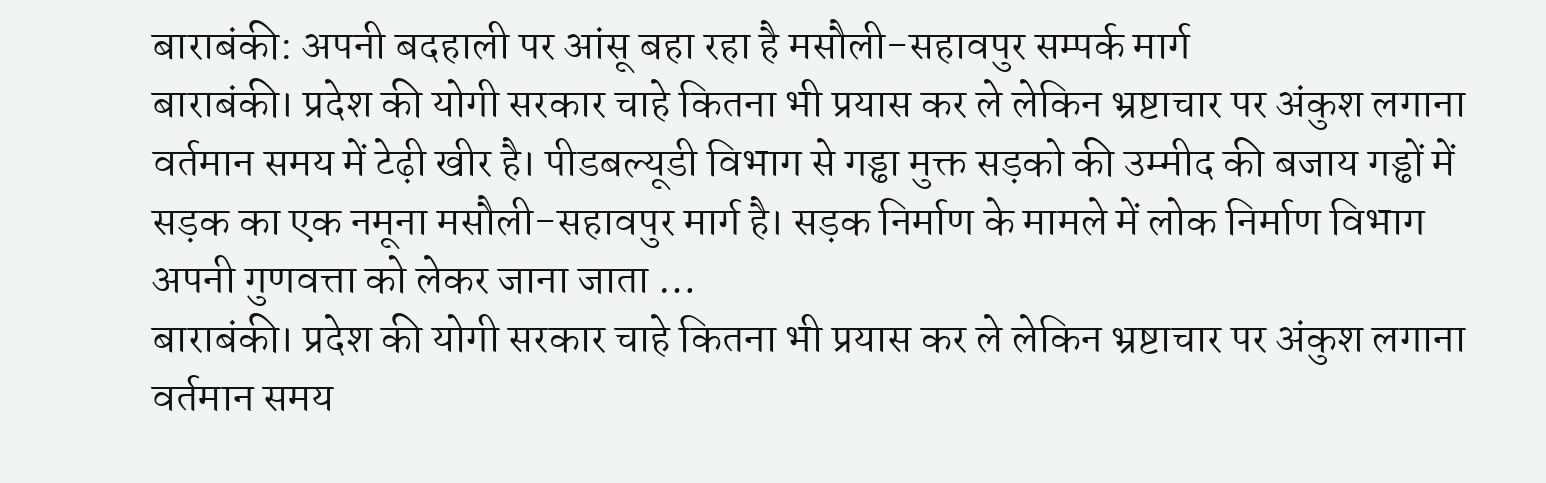बाराबंकी: अपनी बदहाली पर आंसू बहा रहा है मसौली-सहावपुर सम्पर्क मार्ग
बाराबंकी। प्रदेश की योगी सरकार चाहे कितना भी प्रयास कर ले लेकिन भ्रष्टाचार पर अंकुश लगाना वर्तमान समय में टेढ़ी खीर है। पीडबल्यूडी विभाग से गड्ढा मुक्त सड़को की उम्मीद की बजाय गड्ढों में सड़क का एक नमूना मसौली-सहावपुर मार्ग है। सड़क निर्माण के मामले में लोक निर्माण विभाग अपनी गुणवत्ता को लेकर जाना जाता …
बाराबंकी। प्रदेश की योगी सरकार चाहे कितना भी प्रयास कर ले लेकिन भ्रष्टाचार पर अंकुश लगाना वर्तमान समय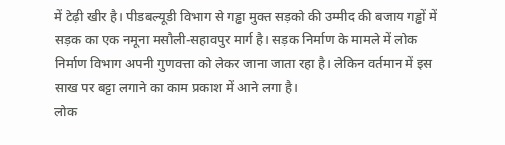में टेढ़ी खीर है। पीडबल्यूडी विभाग से गड्ढा मुक्त सड़को की उम्मीद की बजाय गड्ढों में सड़क का एक नमूना मसौली-सहावपुर मार्ग है। सड़क निर्माण के मामले में लोक निर्माण विभाग अपनी गुणवत्ता को लेकर जाना जाता रहा है। लेकिन वर्तमान में इस साख पर बट्टा लगाने का काम प्रकाश में आने लगा है।
लोक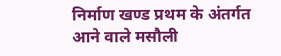निर्माण खण्ड प्रथम के अंतर्गत आने वाले मसौली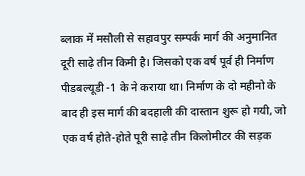ब्लाक में मसौली से सहावपुर सम्पर्क मार्ग की अनुमानित दूरी साढ़े तीन किमी है। जिसको एक वर्ष पूर्व ही निर्माण पीडबल्यूडी -1 के ने कराया था। निर्माण के दो महीनो के बाद ही इस मार्ग की बदहाली की दास्तान शुरू हो गयी, जो एक वर्ष होते-होते पूरी साढ़े तीन किलोमीटर की सड़क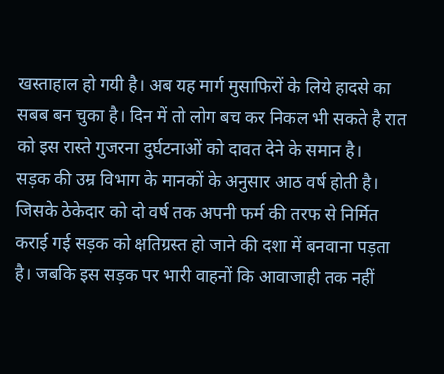खस्ताहाल हो गयी है। अब यह मार्ग मुसाफिरों के लिये हादसे का सबब बन चुका है। दिन में तो लोग बच कर निकल भी सकते है रात को इस रास्ते गुजरना दुर्घटनाओं को दावत देने के समान है।
सड़क की उम्र विभाग के मानकों के अनुसार आठ वर्ष होती है। जिसके ठेकेदार को दो वर्ष तक अपनी फर्म की तरफ से निर्मित कराई गई सड़क को क्षतिग्रस्त हो जाने की दशा में बनवाना पड़ता है। जबकि इस सड़क पर भारी वाहनों कि आवाजाही तक नहीं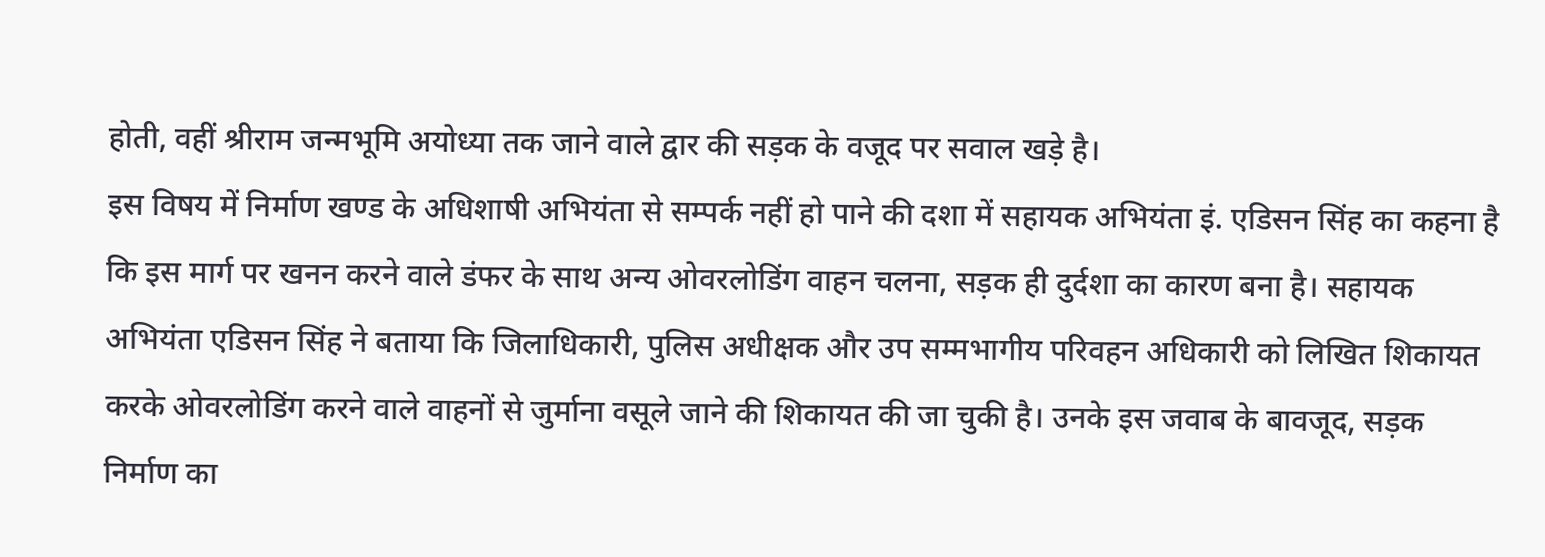होती, वहीं श्रीराम जन्मभूमि अयोध्या तक जाने वाले द्वार की सड़क के वजूद पर सवाल खड़े है।
इस विषय में निर्माण खण्ड के अधिशाषी अभियंता से सम्पर्क नहीं हो पाने की दशा में सहायक अभियंता इं. एडिसन सिंह का कहना है कि इस मार्ग पर खनन करने वाले डंफर के साथ अन्य ओवरलोडिंग वाहन चलना, सड़क ही दुर्दशा का कारण बना है। सहायक अभियंता एडिसन सिंह ने बताया कि जिलाधिकारी, पुलिस अधीक्षक और उप सम्मभागीय परिवहन अधिकारी को लिखित शिकायत करके ओवरलोडिंग करने वाले वाहनों से जुर्माना वसूले जाने की शिकायत की जा चुकी है। उनके इस जवाब के बावजूद, सड़क निर्माण का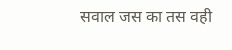सवाल जस का तस वही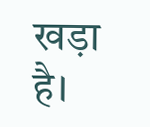खड़ा है।